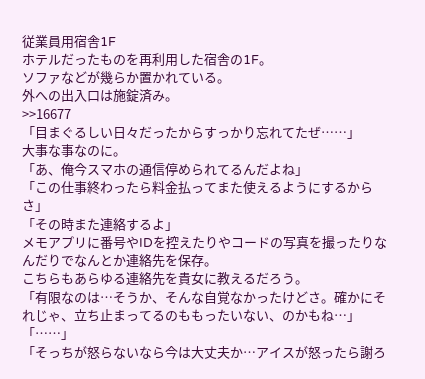従業員用宿舎1F
ホテルだったものを再利用した宿舎の1F。
ソファなどが幾らか置かれている。
外への出入口は施錠済み。
>>16677
「目まぐるしい日々だったからすっかり忘れてたぜ……」
大事な事なのに。
「あ、俺今スマホの通信停められてるんだよね」
「この仕事終わったら料金払ってまた使えるようにするからさ」
「その時また連絡するよ」
メモアプリに番号やIDを控えたりやコードの写真を撮ったりなんだりでなんとか連絡先を保存。
こちらもあらゆる連絡先を貴女に教えるだろう。
「有限なのは…そうか、そんな自覚なかったけどさ。確かにそれじゃ、立ち止まってるのももったいない、のかもね…」
「……」
「そっちが怒らないなら今は大丈夫か…アイスが怒ったら謝ろ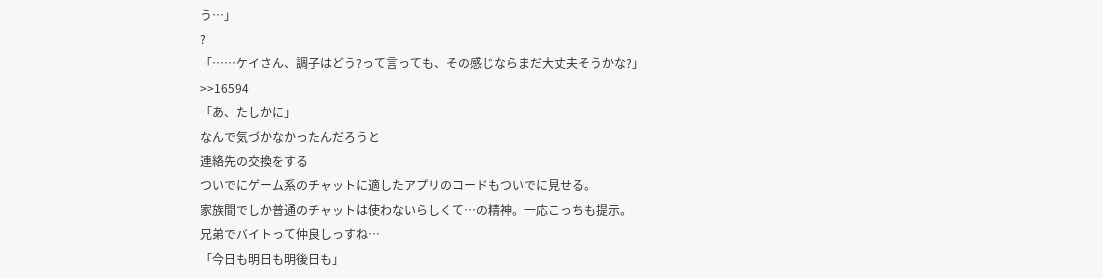う…」
?
「……ケイさん、調子はどう?って言っても、その感じならまだ大丈夫そうかな?」
>>16594
「あ、たしかに」
なんで気づかなかったんだろうと
連絡先の交換をする
ついでにゲーム系のチャットに適したアプリのコードもついでに見せる。
家族間でしか普通のチャットは使わないらしくて…の精神。一応こっちも提示。
兄弟でバイトって仲良しっすね…
「今日も明日も明後日も」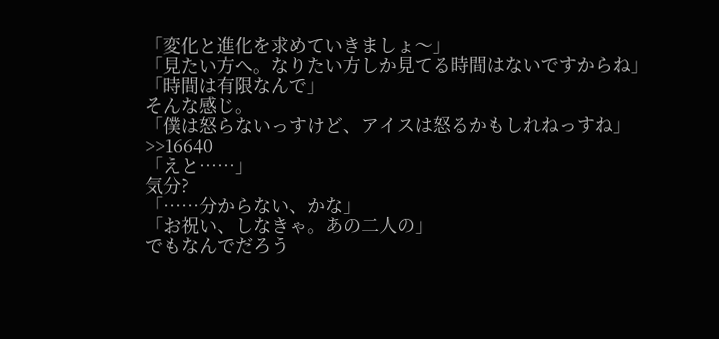「変化と進化を求めていきましょ〜」
「見たい方へ。なりたい方しか見てる時間はないですからね」
「時間は有限なんで」
そんな感じ。
「僕は怒らないっすけど、アイスは怒るかもしれねっすね」
>>16640
「えと……」
気分?
「……分からない、かな」
「お祝い、しなきゃ。あの二人の」
でもなんでだろう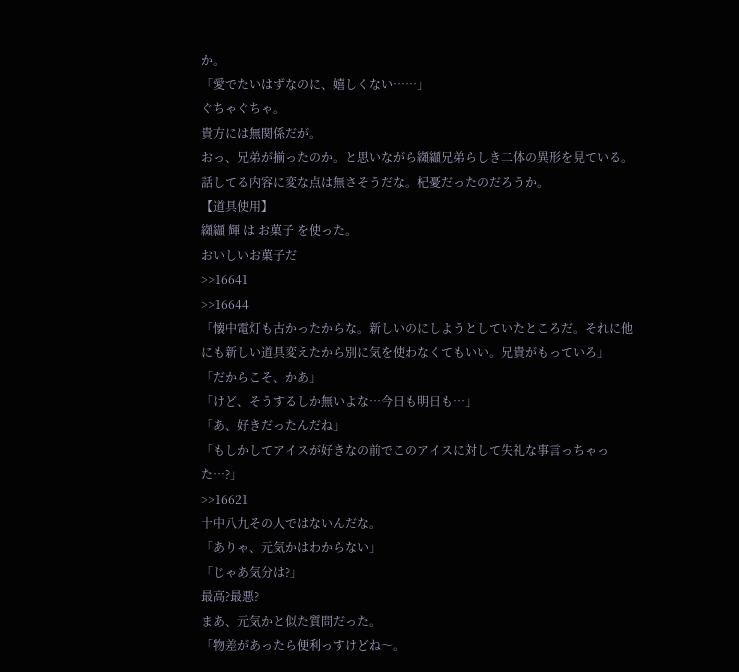か。
「愛でたいはずなのに、嬉しくない……」
ぐちゃぐちゃ。
貴方には無関係だが。
おっ、兄弟が揃ったのか。と思いながら纐纈兄弟らしき二体の異形を見ている。
話してる内容に変な点は無さそうだな。杞憂だったのだろうか。
【道具使用】
纐纈 輝 は お菓子 を使った。
おいしいお菓子だ
>>16641
>>16644
「懐中電灯も古かったからな。新しいのにしようとしていたところだ。それに他にも新しい道具変えたから別に気を使わなくてもいい。兄貴がもっていろ」
「だからこそ、かあ」
「けど、そうするしか無いよな…今日も明日も…」
「あ、好きだったんだね」
「もしかしてアイスが好きなの前でこのアイスに対して失礼な事言っちゃった…?」
>>16621
十中八九その人ではないんだな。
「ありゃ、元気かはわからない」
「じゃあ気分は?」
最高?最悪?
まあ、元気かと似た質問だった。
「物差があったら便利っすけどね〜。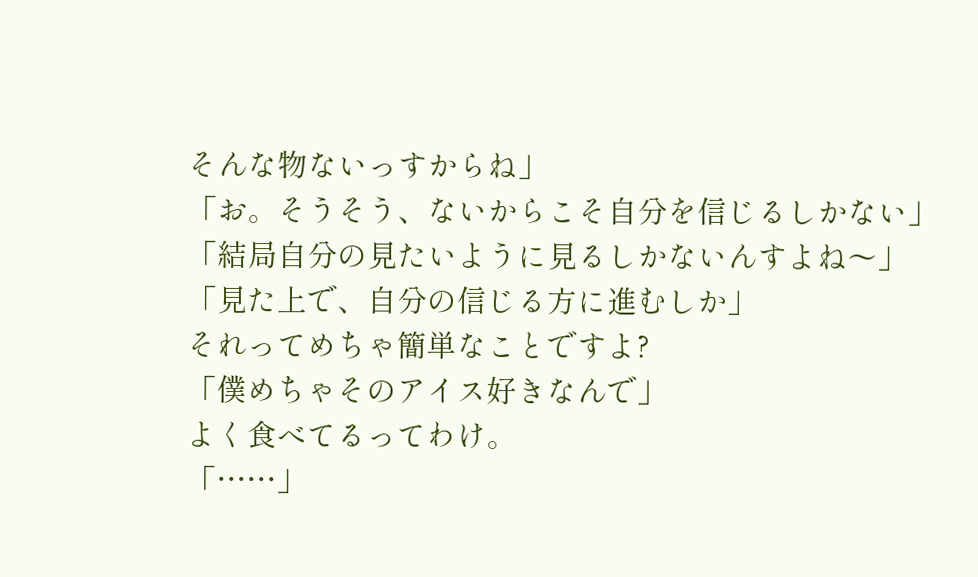そんな物ないっすからね」
「お。そうそう、ないからこそ自分を信じるしかない」
「結局自分の見たいように見るしかないんすよね〜」
「見た上で、自分の信じる方に進むしか」
それってめちゃ簡単なことですよ?
「僕めちゃそのアイス好きなんで」
よく食べてるってわけ。
「……」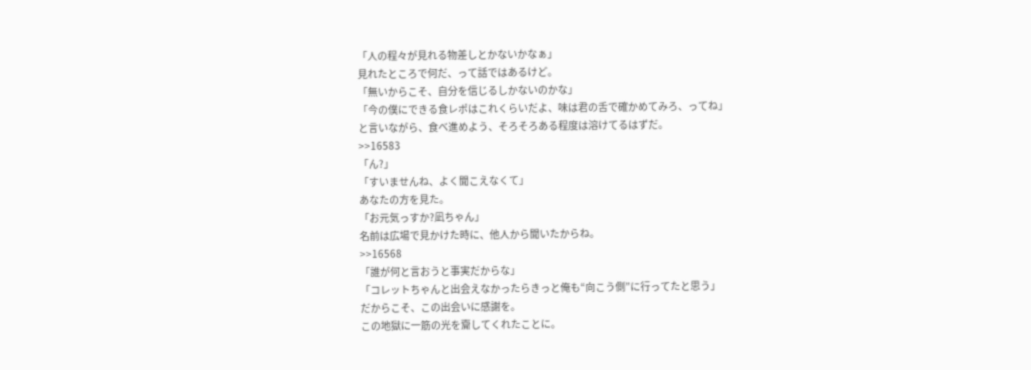「人の程々が見れる物差しとかないかなぁ」
見れたところで何だ、って話ではあるけど。
「無いからこそ、自分を信じるしかないのかな」
「今の僕にできる食レポはこれくらいだよ、味は君の舌で確かめてみろ、ってね」
と言いながら、食べ進めよう、そろそろある程度は溶けてるはずだ。
>>16583
「ん?」
「すいませんね、よく聞こえなくて」
あなたの方を見た。
「お元気っすか?凪ちゃん」
名前は広場で見かけた時に、他人から聞いたからね。
>>16568
「誰が何と言おうと事実だからな」
「コレットちゃんと出会えなかったらきっと俺も“向こう側”に行ってたと思う」
だからこそ、この出会いに感謝を。
この地獄に一筋の光を齎してくれたことに。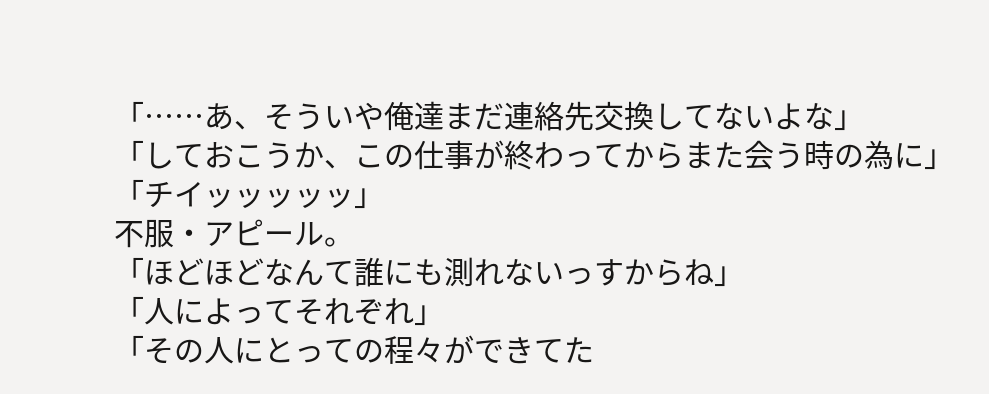「……あ、そういや俺達まだ連絡先交換してないよな」
「しておこうか、この仕事が終わってからまた会う時の為に」
「チイッッッッッ」
不服・アピール。
「ほどほどなんて誰にも測れないっすからね」
「人によってそれぞれ」
「その人にとっての程々ができてた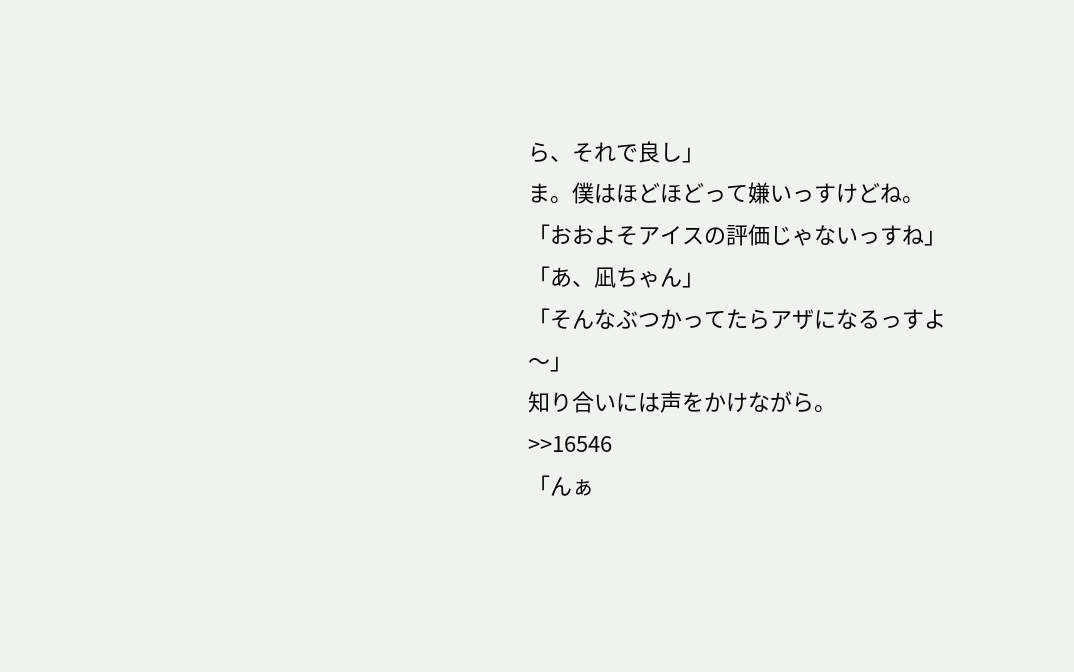ら、それで良し」
ま。僕はほどほどって嫌いっすけどね。
「おおよそアイスの評価じゃないっすね」
「あ、凪ちゃん」
「そんなぶつかってたらアザになるっすよ〜」
知り合いには声をかけながら。
>>16546
「んぁ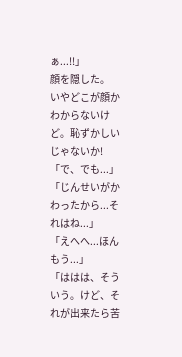ぁ...!!」
顔を隠した。
いやどこが顔かわからないけど。恥ずかしいじゃないか!
「で、でも...」
「じんせいがかわったから...それはね...」
「えへへ...ほんもう...」
「ははは、そういう。けど、それが出来たら苦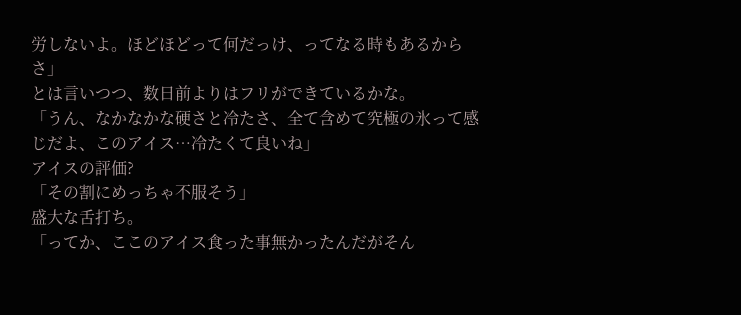労しないよ。ほどほどって何だっけ、ってなる時もあるからさ」
とは言いつつ、数日前よりはフリができているかな。
「うん、なかなかな硬さと冷たさ、全て含めて究極の氷って感じだよ、このアイス…冷たくて良いね」
アイスの評価?
「その割にめっちゃ不服そう」
盛大な舌打ち。
「ってか、ここのアイス食った事無かったんだがそん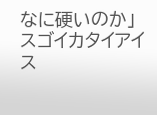なに硬いのか」
スゴイカタイアイス